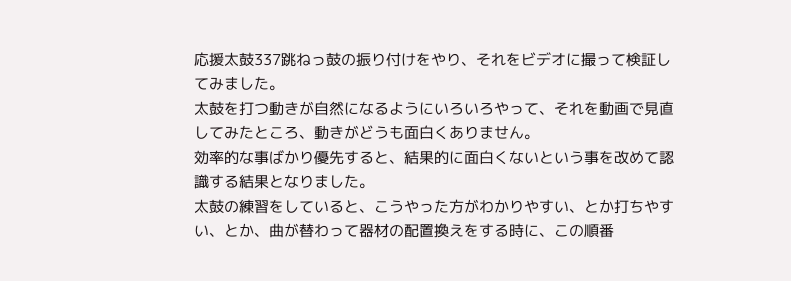応援太鼓337跳ねっ鼓の振り付けをやり、それをビデオに撮って検証してみました。
太鼓を打つ動きが自然になるようにいろいろやって、それを動画で見直してみたところ、動きがどうも面白くありません。
効率的な事ばかり優先すると、結果的に面白くないという事を改めて認識する結果となりました。
太鼓の練習をしていると、こうやった方がわかりやすい、とか打ちやすい、とか、曲が替わって器材の配置換えをする時に、この順番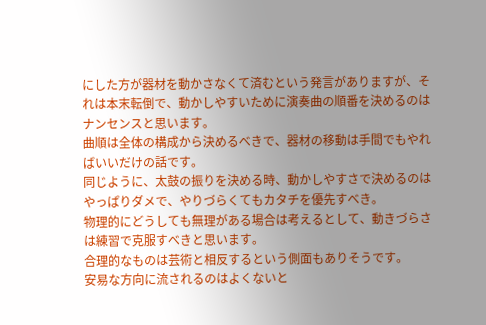にした方が器材を動かさなくて済むという発言がありますが、それは本末転倒で、動かしやすいために演奏曲の順番を決めるのはナンセンスと思います。
曲順は全体の構成から決めるべきで、器材の移動は手間でもやればいいだけの話です。
同じように、太鼓の振りを決める時、動かしやすさで決めるのはやっぱりダメで、やりづらくてもカタチを優先すべき。
物理的にどうしても無理がある場合は考えるとして、動きづらさは練習で克服すべきと思います。
合理的なものは芸術と相反するという側面もありそうです。
安易な方向に流されるのはよくないと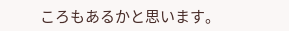ころもあるかと思います。